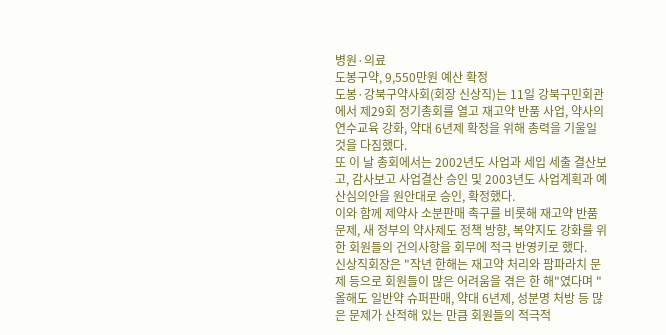병원·의료
도봉구약, 9,550만원 예산 확정
도봉·강북구약사회(회장 신상직)는 11일 강북구민회관에서 제29회 정기총회를 열고 재고약 반품 사업, 약사의 연수교육 강화, 약대 6년제 확정을 위해 총력을 기울일 것을 다짐했다.
또 이 날 총회에서는 2002년도 사업과 세입 세출 결산보고, 감사보고 사업결산 승인 및 2003년도 사업계획과 예산심의안을 원안대로 승인, 확정했다.
이와 함께 제약사 소분판매 촉구를 비롯해 재고약 반품 문제, 새 정부의 약사제도 정책 방향, 복약지도 강화를 위한 회원들의 건의사항을 회무에 적극 반영키로 했다.
신상직회장은 "작년 한해는 재고약 처리와 팜파라치 문제 등으로 회원들이 많은 어려움을 겪은 한 해"였다며 "올해도 일반약 슈퍼판매, 약대 6년제, 성분명 처방 등 많은 문제가 산적해 있는 만큼 회원들의 적극적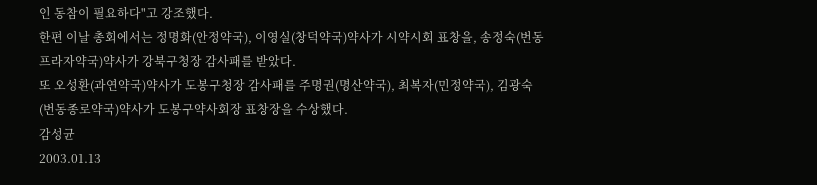인 동참이 필요하다"고 강조했다.
한편 이날 총회에서는 정명화(안정약국), 이영실(창덕약국)약사가 시약시회 표창을, 송정숙(번동프라자약국)약사가 강북구청장 감사패를 받았다.
또 오성환(과연약국)약사가 도봉구청장 감사패를 주명권(명산약국), 최복자(민정약국), 김광숙(번동종로약국)약사가 도봉구약사회장 표창장을 수상했다.
감성균
2003.01.13